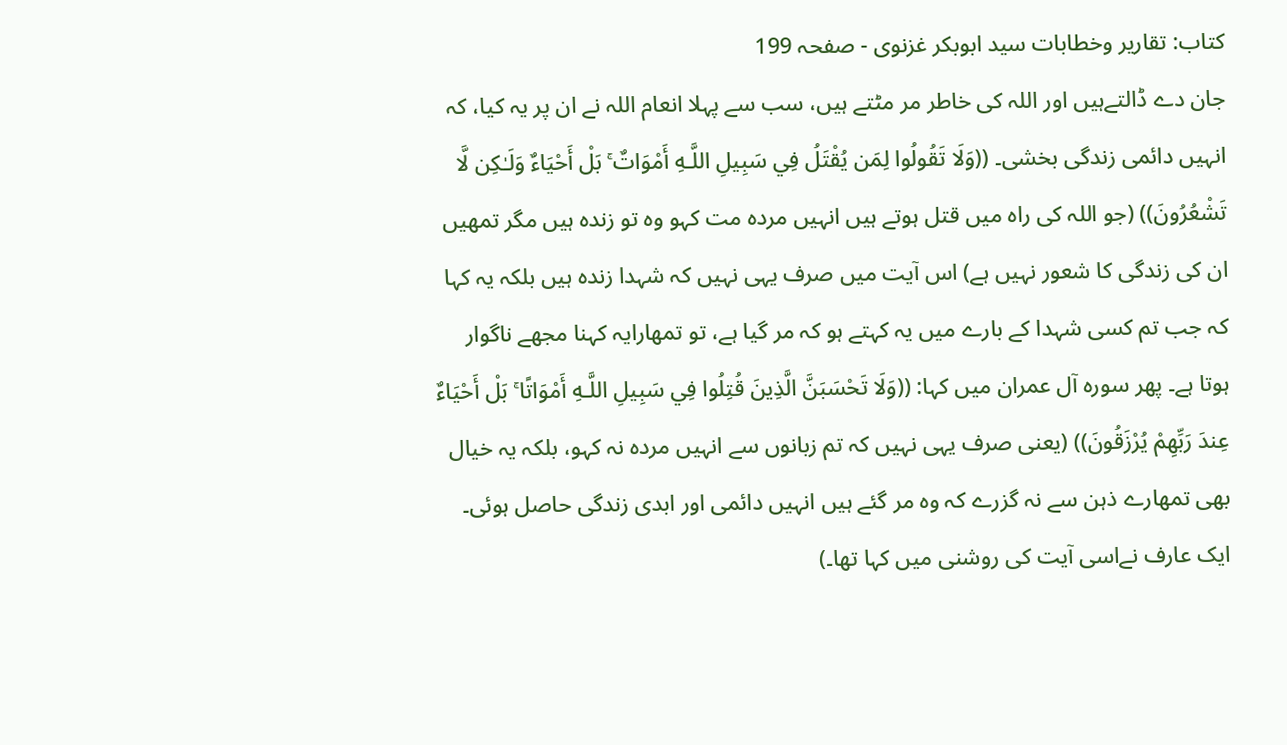کتاب: تقاریر وخطابات سید ابوبکر غزنوی - صفحہ 199
جان دے ڈالتےہیں اور اللہ کی خاطر مر مٹتے ہیں، سب سے پہلا انعام اللہ نے ان پر یہ کیا، کہ انہیں دائمی زندگی بخشی۔ ((وَلَا تَقُولُوا لِمَن يُقْتَلُ فِي سَبِيلِ اللَّـهِ أَمْوَاتٌ ۚ بَلْ أَحْيَاءٌ وَلَـٰكِن لَّا تَشْعُرُونَ)) (جو اللہ کی راہ میں قتل ہوتے ہیں انہیں مردہ مت کہو وہ تو زندہ ہیں مگر تمھیں ان کی زندگی کا شعور نہیں ہے) اس آیت میں صرف یہی نہیں کہ شہدا زندہ ہیں بلکہ یہ کہا کہ جب تم کسی شہدا کے بارے میں یہ کہتے ہو کہ مر گیا ہے، تو تمھارایہ کہنا مجھے ناگوار ہوتا ہے۔ پھر سورہ آل عمران میں کہا: ((وَلَا تَحْسَبَنَّ الَّذِينَ قُتِلُوا فِي سَبِيلِ اللَّـهِ أَمْوَاتًا ۚ بَلْ أَحْيَاءٌ عِندَ رَبِّهِمْ يُرْزَقُونَ)) (یعنی صرف یہی نہیں کہ تم زبانوں سے انہیں مردہ نہ کہو، بلکہ یہ خیال بھی تمھارے ذہن سے نہ گزرے کہ وہ مر گئے ہیں انہیں دائمی اور ابدی زندگی حاصل ہوئی۔ ایک عارف نےاسی آیت کی روشنی میں کہا تھا۔)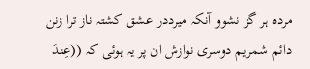مردہ ہر گز نشوو آنکہ میرددر عشق کشتہ ناز ترا زنن دائم شمریم دوسری نوازش ان پر یہ ہوئی کہ ((عِندَ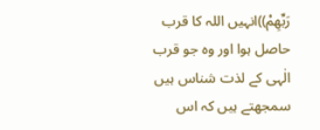رَبِّهِمْ))انہیں اللہ کا قرب حاصل ہوا اور وہ جو قرب الٰہی کے لذت شناس ہیں سمجھتے ہیں کہ اس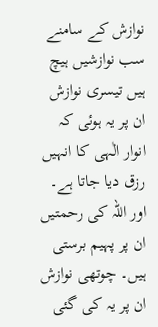نوازش کے سامنے سب نوازشیں ہیچ ہیں تیسری نوازش ان پر یہ ہوئی کہ انوار الٰہی کا انہیں رزق دیا جاتا ہے۔ اور اللہ کی رحمتیں ان پر پہیم برستی ہیں۔ چوتھی نوازش ان پر یہ کی گئی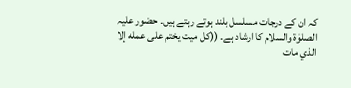کہ ان کے درجات مسلسل بلند ہوتے رہتے ہیں۔ حضور علیہ الصلوٰۃ والسلام کا ارشاد ہے۔ ((كل ميت يختم على عمله إلا الذي مات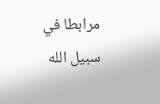مرابطا في سبيل الله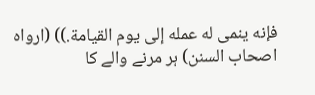فإنه ينمى له عمله إلى يوم القيامة.)) (ارواه اصحاب السنن) ہر مرنے والے کا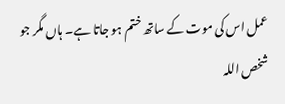عمل اس کی موت کے ساتھ ختم ہو جاتا ہے۔ ہاں مگر جو شخص اللہ